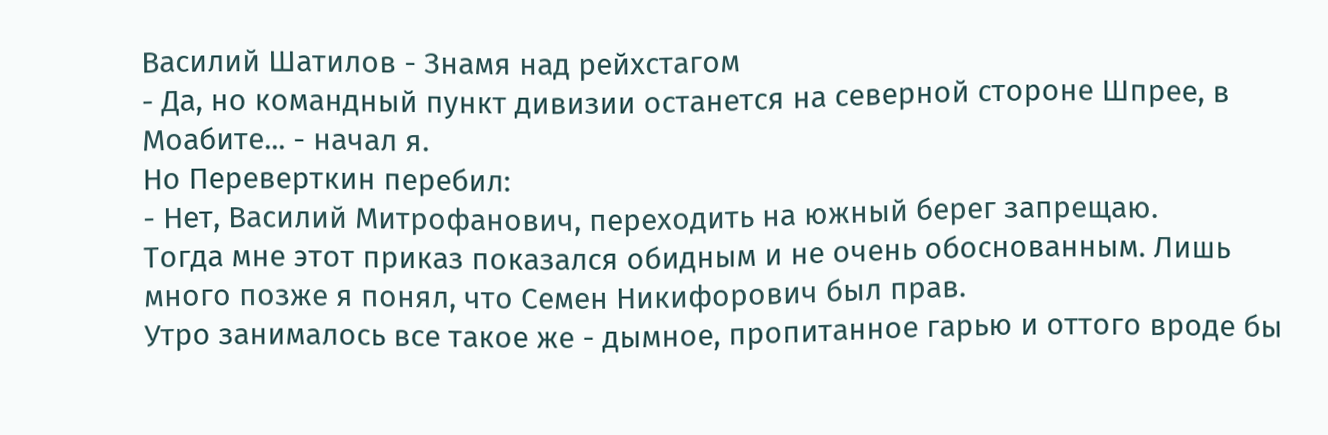Василий Шатилов - Знамя над рейхстагом
- Да, но командный пункт дивизии останется на северной стороне Шпрее, в Моабите... - начал я.
Но Переверткин перебил:
- Нет, Василий Митрофанович, переходить на южный берег запрещаю.
Тогда мне этот приказ показался обидным и не очень обоснованным. Лишь много позже я понял, что Семен Никифорович был прав.
Утро занималось все такое же - дымное, пропитанное гарью и оттого вроде бы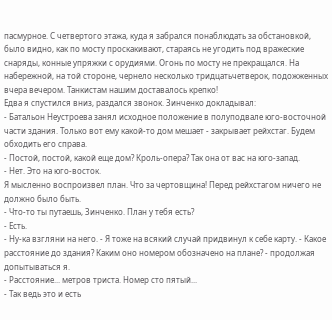пасмурное. С четвертого этажа, куда я забрался понаблюдать за обстановкой, было видно, как по мосту проскакивают, стараясь не угодить под вражеские снаряды, конные упряжки с орудиями. Огонь по мосту не прекращался. На набережной, на той стороне, чернело несколько тридцатьчетверок, подожженных вчера вечером. Танкистам нашим доставалось крепко!
Едва я спустился вниз, раздался звонок. Зинченко докладывал:
- Батальон Неустроева занял исходное положение в полуподвале юго-восточной части здания. Только вот ему какой-то дом мешает - закрывает рейхстаг. Будем обходить его справа.
- Постой, постой, какой еще дом? Кроль-опера? Так она от вас на юго-запад.
- Нет. Это на юго-восток.
Я мысленно воспроизвел план. Что за чертовщина! Перед рейхстагом ничего не должно было быть.
- Что-то ты путаешь, Зинченко. План у тебя есть?
- Есть.
- Ну-ка взгляни на него. - Я тоже на всякий случай придвинул к себе карту. - Какое расстояние до здания? Каким оно номером обозначено на плане? - продолжая допытываться я.
- Расстояние... метров триста. Номер сто пятый...
- Так ведь это и есть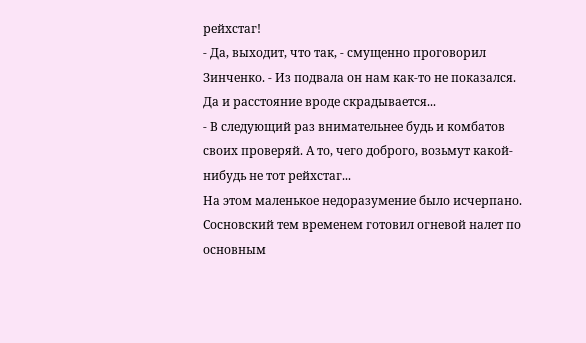рейхстаг!
- Да, выходит, что так, - смущенно проговорил Зинченко. - Из подвала он нам как-то не показался. Да и расстояние вроде скрадывается...
- В следующий раз внимательнее будь и комбатов своих проверяй. А то, чего доброго, возьмут какой-нибудь не тот рейхстаг...
На этом маленькое недоразумение было исчерпано.
Сосновский тем временем готовил огневой налет по основным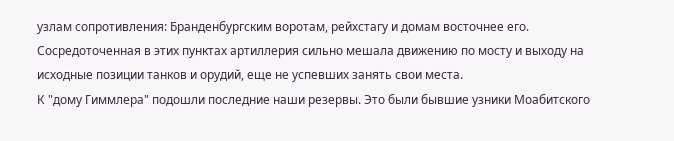узлам сопротивления: Бранденбургским воротам, рейхстагу и домам восточнее его. Сосредоточенная в этих пунктах артиллерия сильно мешала движению по мосту и выходу на исходные позиции танков и орудий, еще не успевших занять свои места.
К "дому Гиммлера" подошли последние наши резервы. Это были бывшие узники Моабитского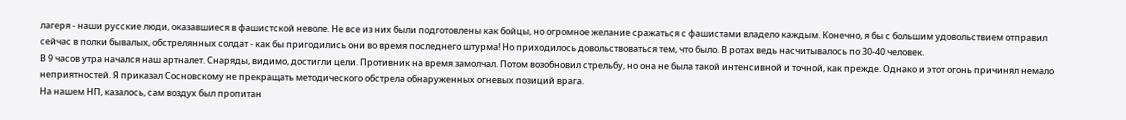лагеря - наши русские люди, оказавшиеся в фашистской неволе. Не все из них были подготовлены как бойцы, но огромное желание сражаться с фашистами владело каждым. Конечно, я бы с большим удовольствием отправил сейчас в полки бывалых, обстрелянных солдат - как бы пригодились они во время последнего штурма! Но приходилось довольствоваться тем, что было. В ротах ведь насчитывалось по 30-40 человек.
В 9 часов утра начался наш артналет. Снаряды, видимо, достигли цели. Противник на время замолчал. Потом возобновил стрельбу, но она не была такой интенсивной и точной, как прежде. Однако и этот огонь причинял немало неприятностей. Я приказал Сосновскому не прекращать методического обстрела обнаруженных огневых позиций врага.
На нашем НП, казалось, сам воздух был пропитан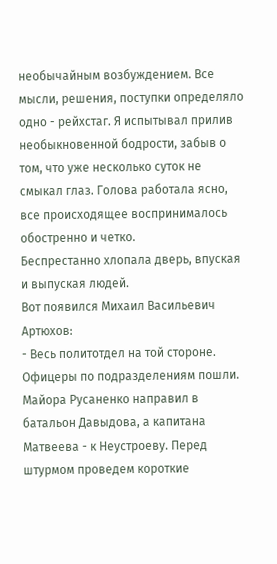необычайным возбуждением. Все мысли, решения, поступки определяло одно - рейхстаг. Я испытывал прилив необыкновенной бодрости, забыв о том, что уже несколько суток не смыкал глаз. Голова работала ясно, все происходящее воспринималось обостренно и четко.
Беспрестанно хлопала дверь, впуская и выпуская людей.
Вот появился Михаил Васильевич Артюхов:
- Весь политотдел на той стороне. Офицеры по подразделениям пошли. Майора Русаненко направил в батальон Давыдова, а капитана Матвеева - к Неустроеву. Перед штурмом проведем короткие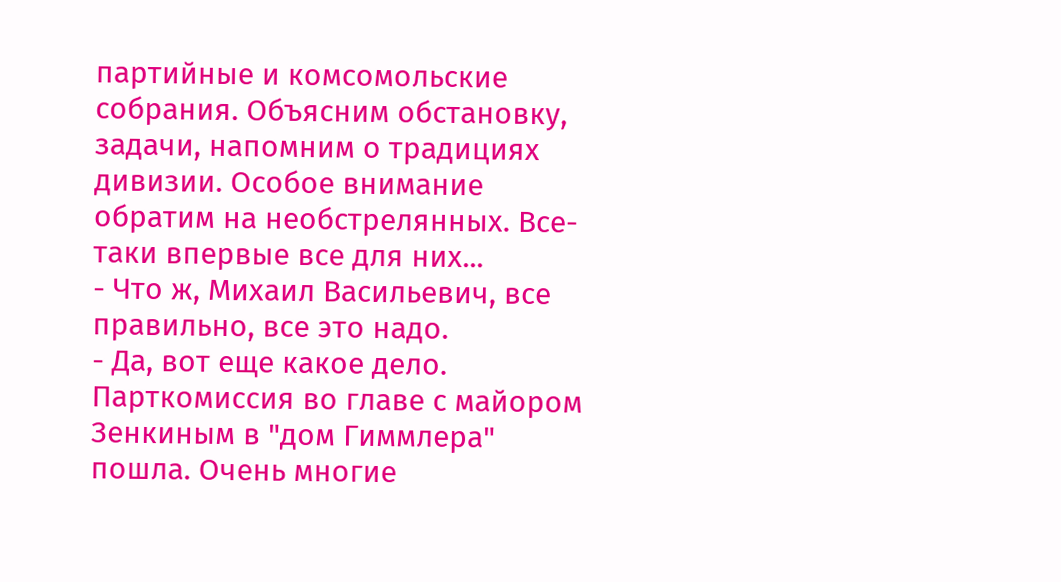партийные и комсомольские собрания. Объясним обстановку, задачи, напомним о традициях дивизии. Особое внимание обратим на необстрелянных. Все-таки впервые все для них...
- Что ж, Михаил Васильевич, все правильно, все это надо.
- Да, вот еще какое дело. Парткомиссия во главе с майором Зенкиным в "дом Гиммлера" пошла. Очень многие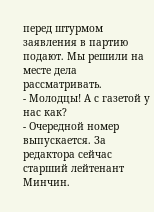перед штурмом заявления в партию подают. Мы решили на месте дела рассматривать.
- Молодцы! А с газетой у нас как?
- Очередной номер выпускается. За редактора сейчас старший лейтенант Минчин.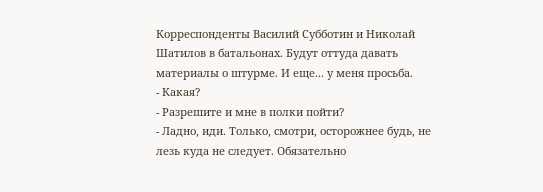Корреспонденты Василий Субботин и Николай Шатилов в батальонах. Будут оттуда давать материалы о штурме. И еще... у меня просьба.
- Какая?
- Разрешите и мне в полки пойти?
- Ладно, иди. Только, смотри, осторожнее будь, не лезь куда не следует. Обязательно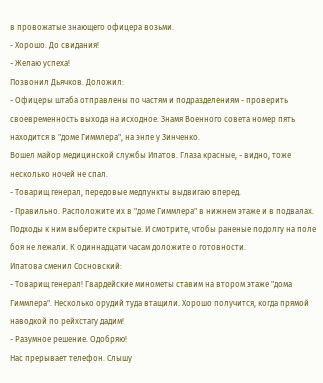в провожатые знающего офицера возьми.
- Хорошо. До свидания!
- Желаю успеха!
Позвонил Дьячков. Доложил:
- Офицеры штаба отправлены по частям и подразделениям - проверить своевременность выхода на исходное. Знамя Военного совета номер пять находится в "доме Гиммлера", на энпе у Зинченко.
Вошел майор медицинской службы Ипатов. Глаза красные, - видно, тоже несколько ночей не спал.
- Товарищ генерал, передовые медпункты выдвигаю вперед.
- Правильно. Расположите их в "доме Гиммлера" в нижнем этаже и в подвалах. Подходы к ним выберите скрытые. И смотрите, чтобы раненые подолгу на поле боя не лежали. К одиннадцати часам доложите о готовности.
Ипатова сменил Сосновский:
- Товарищ генерал! Гвардейские минометы ставим на втором этаже "дома Гиммлера". Несколько орудий туда втащили. Хорошо получится, когда прямой наводкой по рейхстагу дадим!
- Разумное решение. Одобряю!
Нас прерывает телефон. Слышу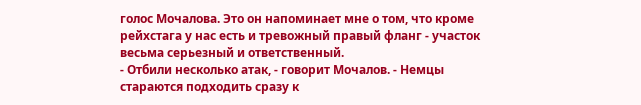голос Мочалова. Это он напоминает мне о том, что кроме рейхстага у нас есть и тревожный правый фланг - участок весьма серьезный и ответственный.
- Отбили несколько атак, - говорит Мочалов. - Немцы стараются подходить сразу к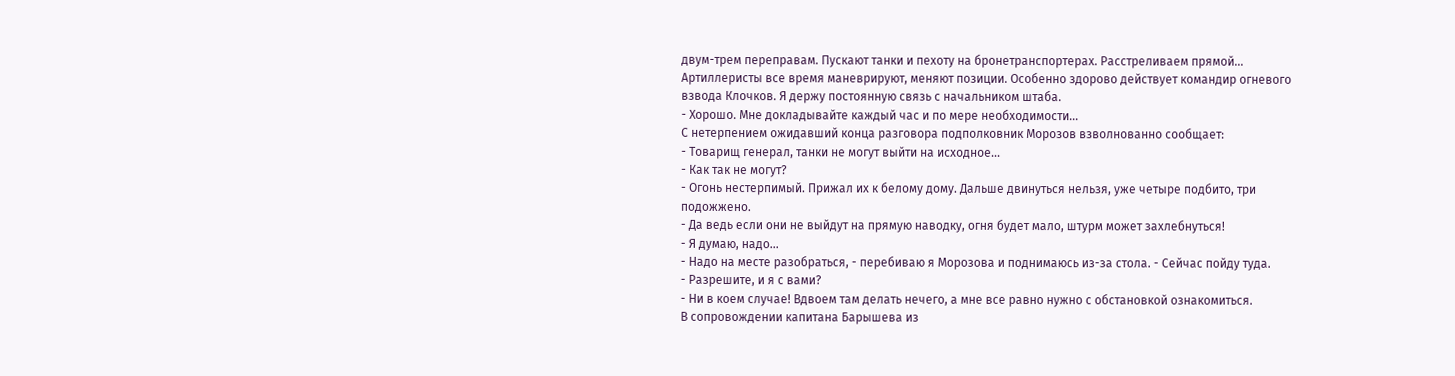двум-трем переправам. Пускают танки и пехоту на бронетранспортерах. Расстреливаем прямой... Артиллеристы все время маневрируют, меняют позиции. Особенно здорово действует командир огневого взвода Клочков. Я держу постоянную связь с начальником штаба.
- Хорошо. Мне докладывайте каждый час и по мере необходимости...
С нетерпением ожидавший конца разговора подполковник Морозов взволнованно сообщает:
- Товарищ генерал, танки не могут выйти на исходное...
- Как так не могут?
- Огонь нестерпимый. Прижал их к белому дому. Дальше двинуться нельзя, уже четыре подбито, три подожжено.
- Да ведь если они не выйдут на прямую наводку, огня будет мало, штурм может захлебнуться!
- Я думаю, надо...
- Надо на месте разобраться, - перебиваю я Морозова и поднимаюсь из-за стола. - Сейчас пойду туда.
- Разрешите, и я с вами?
- Ни в коем случае! Вдвоем там делать нечего, а мне все равно нужно с обстановкой ознакомиться.
В сопровождении капитана Барышева из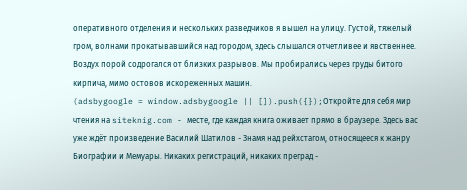оперативного отделения и нескольких разведчиков я вышел на улицу. Густой, тяжелый гром, волнами прокатывавшийся над городом, здесь слышался отчетливее и явственнее. Воздух порой содрогался от близких разрывов. Мы пробирались через груды битого кирпича, мимо остовов искореженных машин.
(adsbygoogle = window.adsbygoogle || []).push({});Откройте для себя мир чтения на siteknig.com - месте, где каждая книга оживает прямо в браузере. Здесь вас уже ждёт произведение Василий Шатилов - Знамя над рейхстагом, относящееся к жанру Биографии и Мемуары. Никаких регистраций, никаких преград -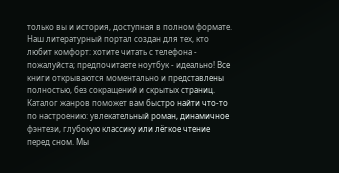только вы и история, доступная в полном формате. Наш литературный портал создан для тех, кто любит комфорт: хотите читать с телефона - пожалуйста; предпочитаете ноутбук - идеально! Все книги открываются моментально и представлены полностью, без сокращений и скрытых страниц. Каталог жанров поможет вам быстро найти что-то по настроению: увлекательный роман, динамичное фэнтези, глубокую классику или лёгкое чтение перед сном. Мы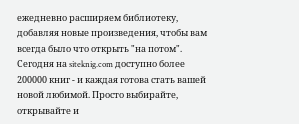ежедневно расширяем библиотеку, добавляя новые произведения, чтобы вам всегда было что открыть "на потом". Сегодня на siteknig.com доступно более 200000 книг - и каждая готова стать вашей новой любимой. Просто выбирайте, открывайте и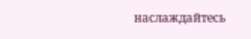наслаждайтесь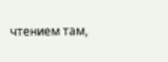чтением там,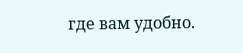где вам удобно.